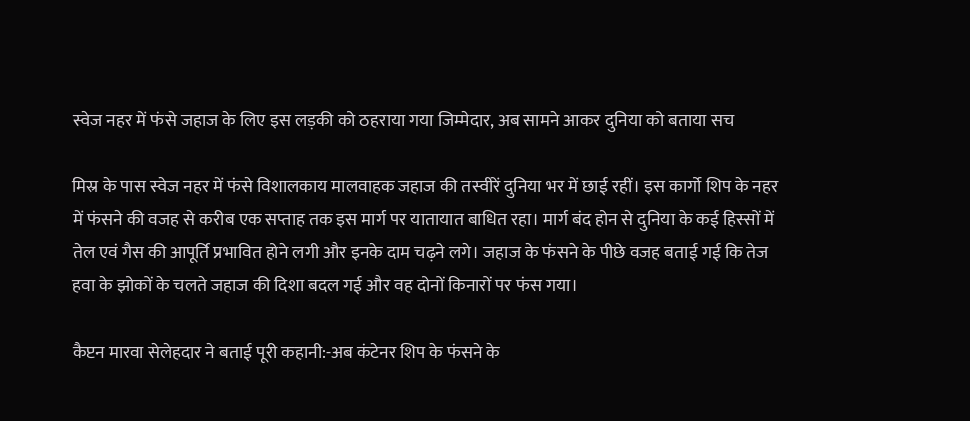स्वेज नहर में फंसे जहाज के लिए इस लड़की को ठहराया गया जिम्मेदार, अब सामने आकर दुनिया को बताया सच

मिस्र के पास स्वेज नहर में फंसे विशालकाय मालवाहक जहाज की तस्वीरें दुनिया भर में छाई रहीं। इस कार्गो शिप के नहर में फंसने की वजह से करीब एक सप्ताह तक इस मार्ग पर यातायात बाधित रहा। मार्ग बंद होन से दुनिया के कई हिस्सों में तेल एवं गैस की आपूर्ति प्रभावित होने लगी और इनके दाम चढ़ने लगे। जहाज के फंसने के पीछे वजह बताई गई कि तेज हवा के झोकों के चलते जहाज की दिशा बदल गई और वह दोनों किनारों पर फंस गया।

कैप्टन मारवा सेलेहदार ने बताई पूरी कहानी:-अब कंटेनर शिप के फंसने के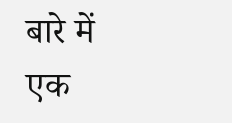बारे में एक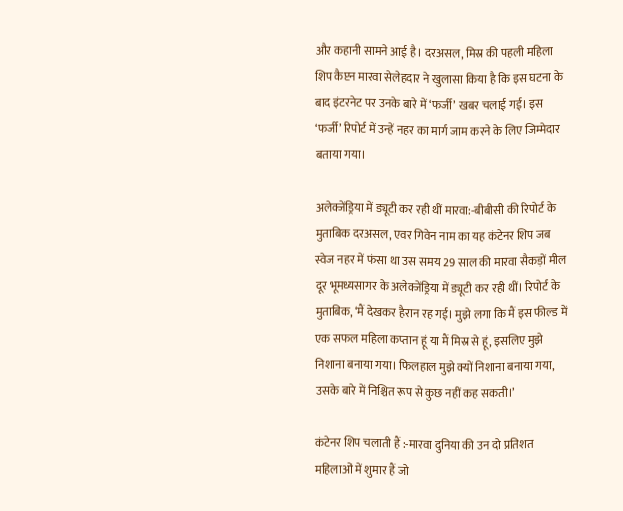और कहानी सामने आई है। दरअसल, मिस्र की पहली महिला शिप कैप्टन मारवा सेलेहदार ने खुलासा किया है कि इस घटना के बाद इंटरनेट पर उनके बारे में ‘फर्जी’ खबर चलाई गई। इस ‘फर्जी’ रिपोर्ट में उन्हें नहर का मार्ग जाम करने के लिए जिम्मेदार बताया गया।

अलेक्जेंड्रिया में ड्यूटी कर रही थीं मारवा:-बीबीसी की रिपोर्ट के मुताबिक दरअसल, एवर गिवेन नाम का यह कंटेनर शिप जब स्वेज नहर में फंसा था उस समय 29 साल की मारवा सैकड़ों मील दूर भूमध्यसागर के अलेक्जेंड्रिया में ड्यूटी कर रही थीं। रिपोर्ट के मुताबिक, ‘मैं देखकर हैरान रह गई। मुझे लगा कि मैं इस फील्ड में एक सफल महिला कप्तान हूं या मैं मिस्र से हूं, इसलिए मुझे निशाना बनाया गया। फिलहाल मुझे क्यों निशाना बनाया गया, उसके बारे में निश्चित रूप से कुछ नहीं कह सकती।’

कंटेनर शिप चलाती हैं :-मारवा दुनिया की उन दो प्रतिशत महिलाओं में शुमार हैं जो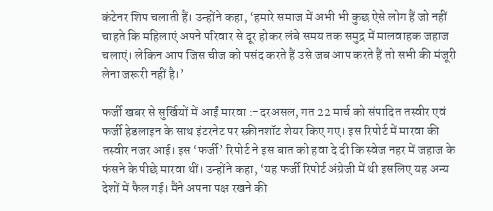कंटेनर शिप चलाती हैं। उन्होंने कहा, ‘हमारे समाज में अभी भी कुछ ऐसे लोग हैं जो नहीं चाहते कि महिलाएं अपने परिवार से दूर होकर लंबे समय तक समुद्र में मालवाहक जहाज चलाएं। लेकिन आप जिस चीज को पसंद करते हैं उसे जब आप करते हैं तो सभी की मंजूरी लेना जरूरी नहीं है।’

फर्जी खबर से सुर्खियों में आईं मारवा :-दरअसल, गत 22 मार्च को संपादित तस्वीर एवं फर्जी हेडलाइन के साथ इंटरनेट पर स्क्रीनशॉट शेयर किए गए। इस रिपोर्ट में मारवा की तस्वीर नजर आई। इस ‘फर्जी’ रिपोर्ट ने इस बात को हवा दे दी कि स्वेज नहर में जहाज के फंसने के पीछे मारवा थीं। उन्होंने कहा, ‘यह फर्जी रिपोर्ट अंग्रेजी में थी इसलिए यह अन्य देशों में फैल गई। मैंने अपना पक्ष रखने की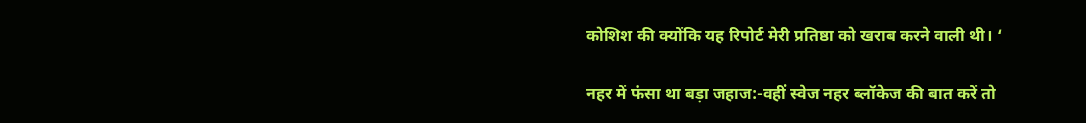कोशिश की क्योंकि यह रिपोर्ट मेरी प्रतिष्ठा को खराब करने वाली थी। ‘

नहर में फंसा था बड़ा जहाज:-वहीं स्वेज नहर ब्लॉकेज की बात करें तो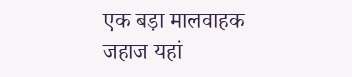एक बड़ा मालवाहक जहाज यहां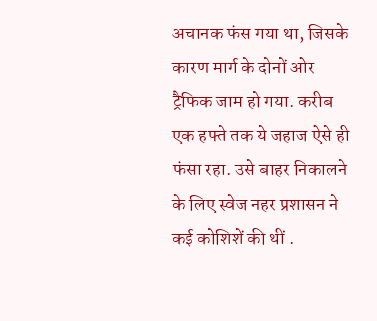अचानक फंस गया था, जिसके कारण मार्ग के दोनों ओर ट्रैफिक जाम हो गया. करीब एक हफ्ते तक ये जहाज ऐसे ही फंसा रहा. उसे बाहर निकालने के लिए स्वेज नहर प्रशासन ने कई कोशिशें की थीं .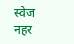स्वेज नहर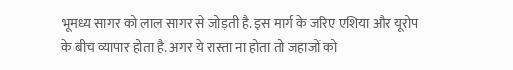भूमध्य सागर को लाल सागर से जोड़ती है. इस मार्ग के जरिए एशिया और यूरोप के बीच व्यापार होता है. अगर ये रास्ता ना होता तो जहाजों को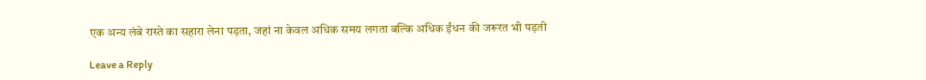एक अन्य लंबे रास्ते का सहारा लेना पड़ता, जहां ना केवल अधिक समय लगता बल्कि अधिक ईंधन की जरूरत भी पड़ती

Leave a Reply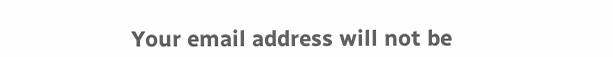Your email address will not be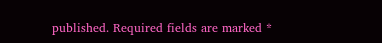published. Required fields are marked *